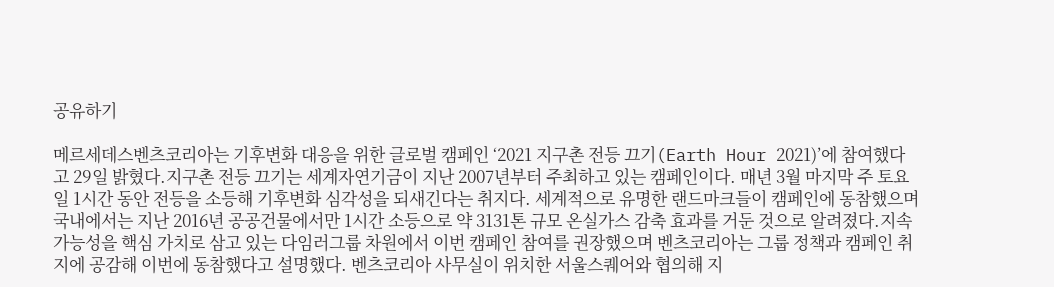공유하기

메르세데스벤츠코리아는 기후변화 대응을 위한 글로벌 캠페인 ‘2021 지구촌 전등 끄기(Earth Hour 2021)’에 참여했다고 29일 밝혔다.지구촌 전등 끄기는 세계자연기금이 지난 2007년부터 주최하고 있는 캠페인이다. 매년 3월 마지막 주 토요일 1시간 동안 전등을 소등해 기후변화 심각성을 되새긴다는 취지다. 세계적으로 유명한 랜드마크들이 캠페인에 동참했으며 국내에서는 지난 2016년 공공건물에서만 1시간 소등으로 약 3131톤 규모 온실가스 감축 효과를 거둔 것으로 알려졌다.지속가능성을 핵심 가치로 삼고 있는 다임러그룹 차원에서 이번 캠페인 참여를 권장했으며 벤츠코리아는 그룹 정책과 캠페인 취지에 공감해 이번에 동참했다고 설명했다. 벤츠코리아 사무실이 위치한 서울스퀘어와 협의해 지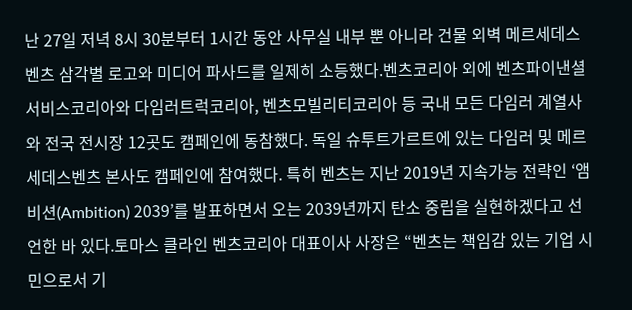난 27일 저녁 8시 30분부터 1시간 동안 사무실 내부 뿐 아니라 건물 외벽 메르세데스벤츠 삼각별 로고와 미디어 파사드를 일제히 소등했다.벤츠코리아 외에 벤츠파이낸셜서비스코리아와 다임러트럭코리아, 벤츠모빌리티코리아 등 국내 모든 다임러 계열사와 전국 전시장 12곳도 캠페인에 동참했다. 독일 슈투트가르트에 있는 다임러 및 메르세데스벤츠 본사도 캠페인에 참여했다. 특히 벤츠는 지난 2019년 지속가능 전략인 ‘앰비션(Ambition) 2039’를 발표하면서 오는 2039년까지 탄소 중립을 실현하겠다고 선언한 바 있다.토마스 클라인 벤츠코리아 대표이사 사장은 “벤츠는 책임감 있는 기업 시민으로서 기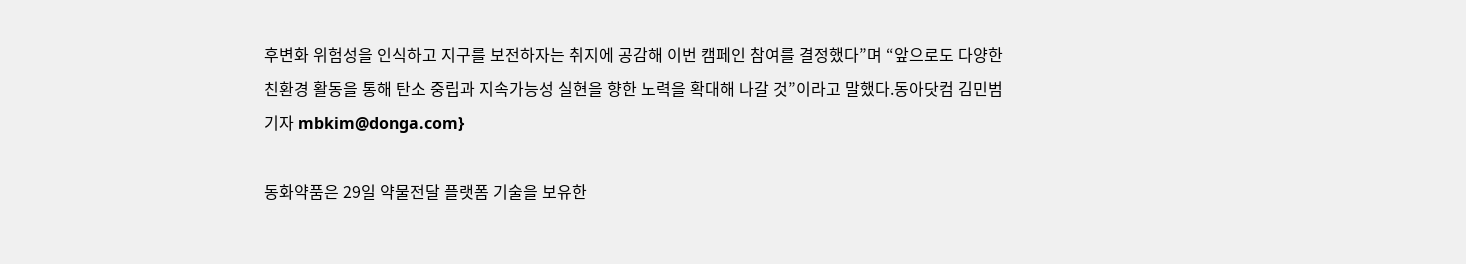후변화 위험성을 인식하고 지구를 보전하자는 취지에 공감해 이번 캠페인 참여를 결정했다”며 “앞으로도 다양한 친환경 활동을 통해 탄소 중립과 지속가능성 실현을 향한 노력을 확대해 나갈 것”이라고 말했다.동아닷컴 김민범 기자 mbkim@donga.com}

동화약품은 29일 약물전달 플랫폼 기술을 보유한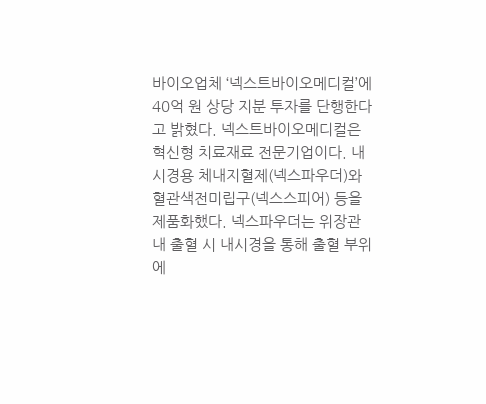바이오업체 ‘넥스트바이오메디컬’에 40억 원 상당 지분 투자를 단행한다고 밝혔다. 넥스트바이오메디컬은 혁신형 치료재료 전문기업이다. 내시경용 체내지혈제(넥스파우더)와 혈관색전미립구(넥스스피어) 등을 제품화했다. 넥스파우더는 위장관 내 출혈 시 내시경을 통해 출혈 부위에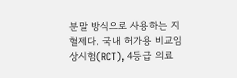분말 방식으로 사용하는 지혈제다. 국내 허가용 비교임상시험(RCT), 4등급 의료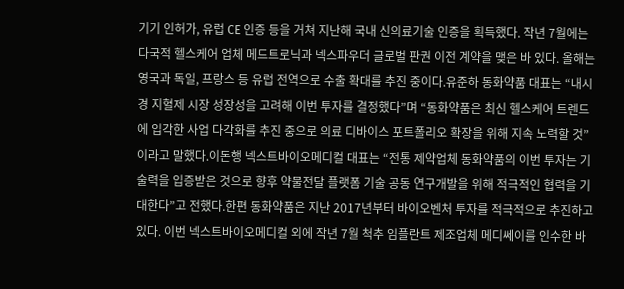기기 인허가, 유럽 CE 인증 등을 거쳐 지난해 국내 신의료기술 인증을 획득했다. 작년 7월에는 다국적 헬스케어 업체 메드트로닉과 넥스파우더 글로벌 판권 이전 계약을 맺은 바 있다. 올해는 영국과 독일, 프랑스 등 유럽 전역으로 수출 확대를 추진 중이다.유준하 동화약품 대표는 “내시경 지혈제 시장 성장성을 고려해 이번 투자를 결정했다”며 “동화약품은 최신 헬스케어 트렌드에 입각한 사업 다각화를 추진 중으로 의료 디바이스 포트폴리오 확장을 위해 지속 노력할 것”이라고 말했다.이돈행 넥스트바이오메디컬 대표는 “전통 제약업체 동화약품의 이번 투자는 기술력을 입증받은 것으로 향후 약물전달 플랫폼 기술 공동 연구개발을 위해 적극적인 협력을 기대한다”고 전했다.한편 동화약품은 지난 2017년부터 바이오벤처 투자를 적극적으로 추진하고 있다. 이번 넥스트바이오메디컬 외에 작년 7월 척추 임플란트 제조업체 메디쎄이를 인수한 바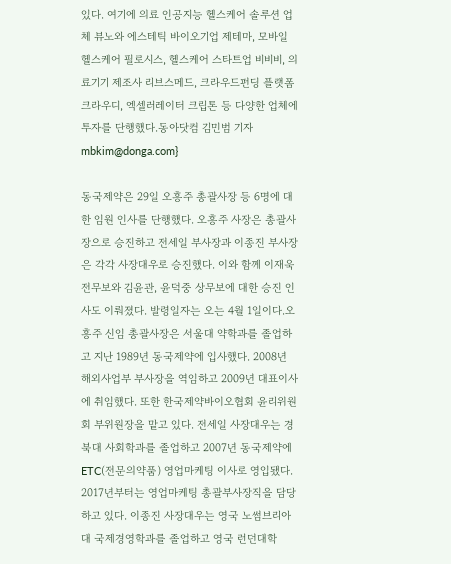있다. 여기에 의료 인공지능 헬스케어 솔루션 업체 뷰노와 에스테틱 바이오기업 제테마, 모바일 헬스케어 필로시스, 헬스케어 스타트업 비비비, 의료기기 제조사 리브스메드, 크라우드펀딩 플랫폼 크라우디, 엑셀러레이터 크립톤 등 다양한 업체에 투자를 단행했다.동아닷컴 김민범 기자 mbkim@donga.com}

동국제약은 29일 오흥주 총괄사장 등 6명에 대한 임원 인사를 단행했다. 오흥주 사장은 총괄사장으로 승진하고 전세일 부사장과 이종진 부사장은 각각 사장대우로 승진했다. 이와 함께 이재욱 전무보와 김윤관, 윤덕중 상무보에 대한 승진 인사도 이뤄졌다. 발령일자는 오는 4월 1일이다.오흥주 신임 총괄사장은 서울대 약학과를 졸업하고 지난 1989년 동국제약에 입사했다. 2008년 해외사업부 부사장을 역임하고 2009년 대표이사에 취임했다. 또한 한국제약바이오협회 윤리위원회 부위원장을 맡고 있다. 전세일 사장대우는 경북대 사회학과를 졸업하고 2007년 동국제약에 ETC(전문의약품) 영업마케팅 이사로 영입됐다. 2017년부터는 영업마케팅 총괄부사장직을 담당하고 있다. 이종진 사장대우는 영국 노썸브리아대 국제경영학과를 졸업하고 영국 런던대학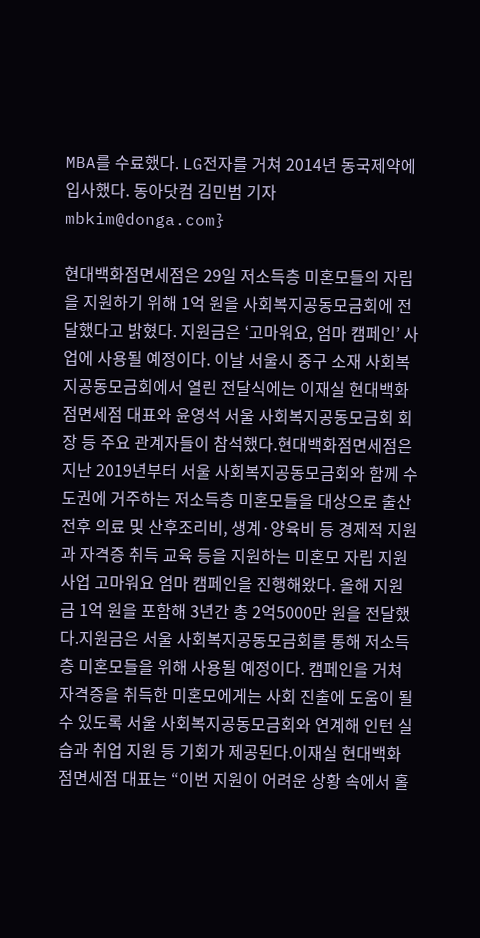MBA를 수료했다. LG전자를 거쳐 2014년 동국제약에 입사했다. 동아닷컴 김민범 기자 mbkim@donga.com}

현대백화점면세점은 29일 저소득층 미혼모들의 자립을 지원하기 위해 1억 원을 사회복지공동모금회에 전달했다고 밝혔다. 지원금은 ‘고마워요, 엄마 캠페인’ 사업에 사용될 예정이다. 이날 서울시 중구 소재 사회복지공동모금회에서 열린 전달식에는 이재실 현대백화점면세점 대표와 윤영석 서울 사회복지공동모금회 회장 등 주요 관계자들이 참석했다.현대백화점면세점은 지난 2019년부터 서울 사회복지공동모금회와 함께 수도권에 거주하는 저소득층 미혼모들을 대상으로 출산 전후 의료 및 산후조리비, 생계·양육비 등 경제적 지원과 자격증 취득 교육 등을 지원하는 미혼모 자립 지원 사업 고마워요 엄마 캠페인을 진행해왔다. 올해 지원금 1억 원을 포함해 3년간 총 2억5000만 원을 전달했다.지원금은 서울 사회복지공동모금회를 통해 저소득층 미혼모들을 위해 사용될 예정이다. 캠페인을 거쳐 자격증을 취득한 미혼모에게는 사회 진출에 도움이 될 수 있도록 서울 사회복지공동모금회와 연계해 인턴 실습과 취업 지원 등 기회가 제공된다.이재실 현대백화점면세점 대표는 “이번 지원이 어려운 상황 속에서 홀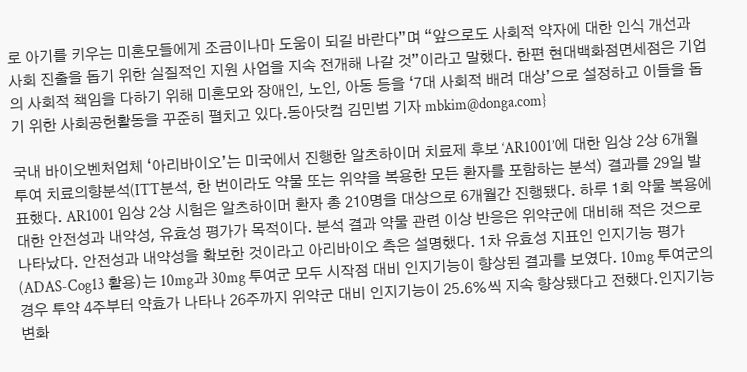로 아기를 키우는 미혼모들에게 조금이나마 도움이 되길 바란다”며 “앞으로도 사회적 약자에 대한 인식 개선과 사회 진출을 돕기 위한 실질적인 지원 사업을 지속 전개해 나갈 것”이라고 말했다. 한편 현대백화점면세점은 기업의 사회적 책임을 다하기 위해 미혼모와 장애인, 노인, 아동 등을 ‘7대 사회적 배려 대상’으로 설정하고 이들을 돕기 위한 사회공헌활동을 꾸준히 펼치고 있다.동아닷컴 김민범 기자 mbkim@donga.com}

국내 바이오벤처업체 ‘아리바이오’는 미국에서 진행한 알츠하이머 치료제 후보 ‘AR1001’에 대한 임상 2상 6개월 투여 치료의향분석(ITT분석, 한 번이라도 약물 또는 위약을 복용한 모든 환자를 포함하는 분석) 결과를 29일 발표했다. AR1001 임상 2상 시험은 알츠하이머 환자 총 210명을 대상으로 6개월간 진행됐다. 하루 1회 약물 복용에 대한 안전성과 내약성, 유효성 평가가 목적이다. 분석 결과 약물 관련 이상 반응은 위약군에 대비해 적은 것으로 나타났다. 안전성과 내약성을 확보한 것이라고 아리바이오 측은 설명했다. 1차 유효성 지표인 인지기능 평가(ADAS-Cog13 활용)는 10mg과 30mg 투여군 모두 시작점 대비 인지기능이 향상된 결과를 보였다. 10mg 투여군의 경우 투약 4주부터 약효가 나타나 26주까지 위약군 대비 인지기능이 25.6%씩 지속 향상됐다고 전했다.인지기능 변화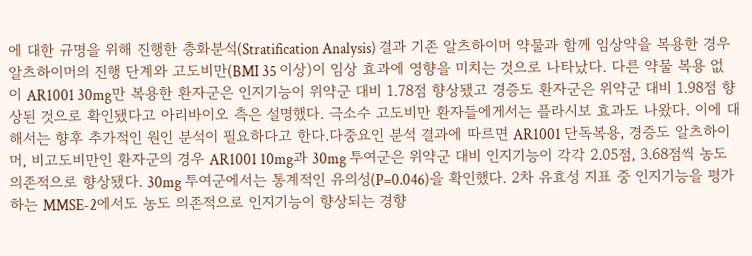에 대한 규명을 위해 진행한 층화분석(Stratification Analysis) 결과 기존 알츠하이머 약물과 함께 임상약을 복용한 경우 알츠하이머의 진행 단계와 고도비만(BMI 35 이상)이 임상 효과에 영향을 미치는 것으로 나타났다. 다른 약물 복용 없이 AR1001 30mg만 복용한 환자군은 인지기능이 위약군 대비 1.78점 향상됐고 경증도 환자군은 위약군 대비 1.98점 향상된 것으로 확인됐다고 아리바이오 측은 설명했다. 극소수 고도비만 환자들에게서는 플라시보 효과도 나왔다. 이에 대해서는 향후 추가적인 원인 분석이 필요하다고 한다.다중요인 분석 결과에 따르면 AR1001 단독복용, 경증도 알츠하이머, 비고도비만인 환자군의 경우 AR1001 10mg과 30mg 투여군은 위약군 대비 인지기능이 각각 2.05점, 3.68점씩 농도 의존적으로 향상됐다. 30mg 투여군에서는 통계적인 유의성(P=0.046)을 확인했다. 2차 유효성 지표 중 인지기능을 평가하는 MMSE-2에서도 농도 의존적으로 인지기능이 향상되는 경향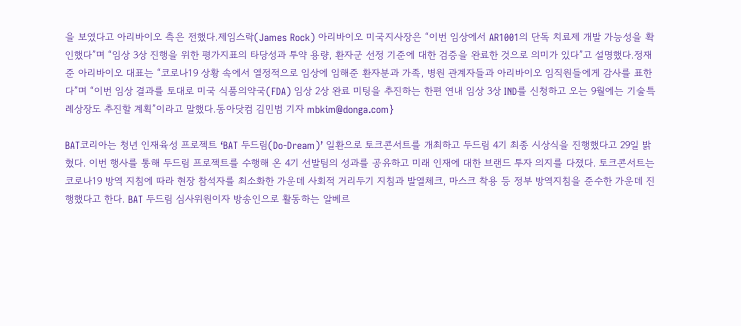을 보였다고 아리바이오 측은 전했다.제임스락(James Rock) 아리바이오 미국지사장은 “이번 임상에서 AR1001의 단독 치료제 개발 가능성을 확인했다”며 “임상 3상 진행을 위한 평가지표의 타당성과 투약 용량, 환자군 선정 기준에 대한 검증을 완료한 것으로 의미가 있다”고 설명했다.정재준 아리바이오 대표는 “코로나19 상황 속에서 열정적으로 임상에 임해준 환자분과 가족, 병원 관계자들과 아리바이오 임직원들에게 감사를 표한다”며 “이번 임상 결과를 토대로 미국 식품의약국(FDA) 임상 2상 완료 미팅을 추진하는 한편 연내 임상 3상 IND를 신청하고 오는 9월에는 기술특례상장도 추진할 계획”이라고 말했다.동아닷컴 김민범 기자 mbkim@donga.com}

BAT코리아는 청년 인재육성 프로젝트 ‘BAT 두드림(Do-Dream)’ 일환으로 토크콘서트를 개최하고 두드림 4기 최종 시상식을 진행했다고 29일 밝혔다. 이번 행사를 통해 두드림 프로젝트를 수행해 온 4기 선발팀의 성과를 공유하고 미래 인재에 대한 브랜드 투자 의지를 다졌다. 토크콘서트는 코로나19 방역 지침에 따라 현장 참석자를 최소화한 가운데 사회적 거리두기 지침과 발열체크, 마스크 착용 등 정부 방역지침을 준수한 가운데 진행했다고 한다. BAT 두드림 심사위원이자 방송인으로 활동하는 알베르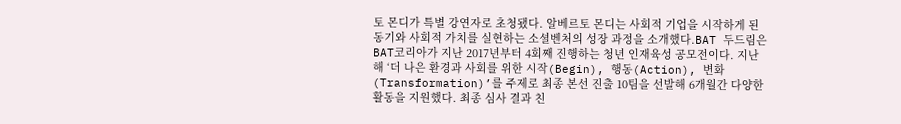토 몬디가 특별 강연자로 초청됐다. 알베르토 몬디는 사회적 기업을 시작하게 된 동기와 사회적 가치를 실현하는 소셜벤처의 성장 과정을 소개했다.BAT 두드림은 BAT코리아가 지난 2017년부터 4회째 진행하는 청년 인재육성 공모전이다. 지난해 ‘더 나은 환경과 사회를 위한 시작(Begin), 행동(Action), 변화(Transformation)’를 주제로 최종 본선 진출 10팀을 선발해 6개월간 다양한 활동을 지원했다. 최종 심사 결과 친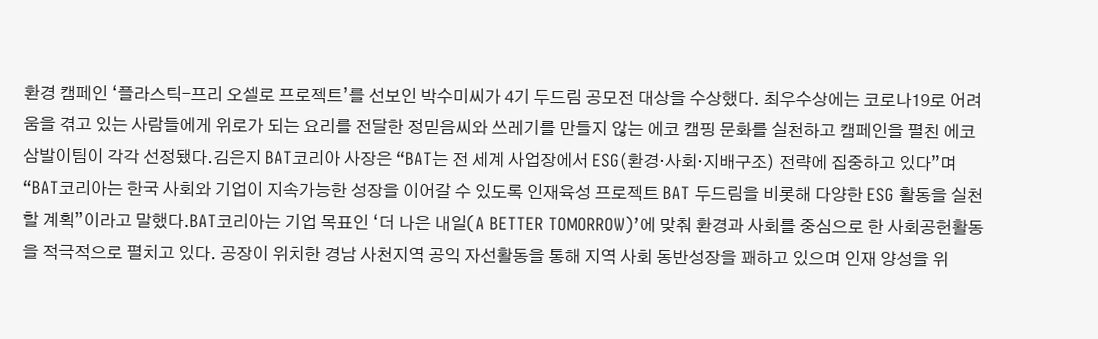환경 캠페인 ‘플라스틱-프리 오셀로 프로젝트’를 선보인 박수미씨가 4기 두드림 공모전 대상을 수상했다. 최우수상에는 코로나19로 어려움을 겪고 있는 사람들에게 위로가 되는 요리를 전달한 정믿음씨와 쓰레기를 만들지 않는 에코 캠핑 문화를 실천하고 캠페인을 펼친 에코삼발이팀이 각각 선정됐다.김은지 BAT코리아 사장은 “BAT는 전 세계 사업장에서 ESG(환경·사회·지배구조) 전략에 집중하고 있다”며 “BAT코리아는 한국 사회와 기업이 지속가능한 성장을 이어갈 수 있도록 인재육성 프로젝트 BAT 두드림을 비롯해 다양한 ESG 활동을 실천할 계획”이라고 말했다.BAT코리아는 기업 목표인 ‘더 나은 내일(A BETTER TOMORROW)’에 맞춰 환경과 사회를 중심으로 한 사회공헌활동을 적극적으로 펼치고 있다. 공장이 위치한 경남 사천지역 공익 자선활동을 통해 지역 사회 동반성장을 꽤하고 있으며 인재 양성을 위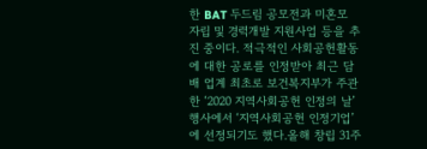한 BAT 두드림 공모전과 미혼모 자립 및 경력개발 지원사업 등을 추진 중이다. 적극적인 사회공헌활동에 대한 공로를 인정받아 최근 담배 업계 최초로 보건복지부가 주관한 ‘2020 지역사회공헌 인정의 날’ 행사에서 ‘지역사회공헌 인정기업’에 선정되기도 했다.올해 창립 31주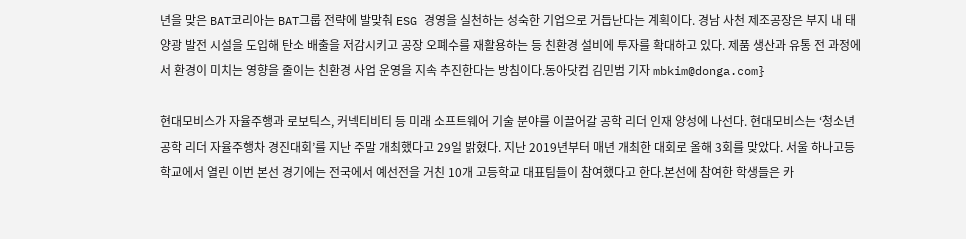년을 맞은 BAT코리아는 BAT그룹 전략에 발맞춰 ESG 경영을 실천하는 성숙한 기업으로 거듭난다는 계획이다. 경남 사천 제조공장은 부지 내 태양광 발전 시설을 도입해 탄소 배출을 저감시키고 공장 오폐수를 재활용하는 등 친환경 설비에 투자를 확대하고 있다. 제품 생산과 유통 전 과정에서 환경이 미치는 영향을 줄이는 친환경 사업 운영을 지속 추진한다는 방침이다.동아닷컴 김민범 기자 mbkim@donga.com}

현대모비스가 자율주행과 로보틱스, 커넥티비티 등 미래 소프트웨어 기술 분야를 이끌어갈 공학 리더 인재 양성에 나선다. 현대모비스는 ‘청소년 공학 리더 자율주행차 경진대회’를 지난 주말 개최했다고 29일 밝혔다. 지난 2019년부터 매년 개최한 대회로 올해 3회를 맞았다. 서울 하나고등학교에서 열린 이번 본선 경기에는 전국에서 예선전을 거친 10개 고등학교 대표팀들이 참여했다고 한다.본선에 참여한 학생들은 카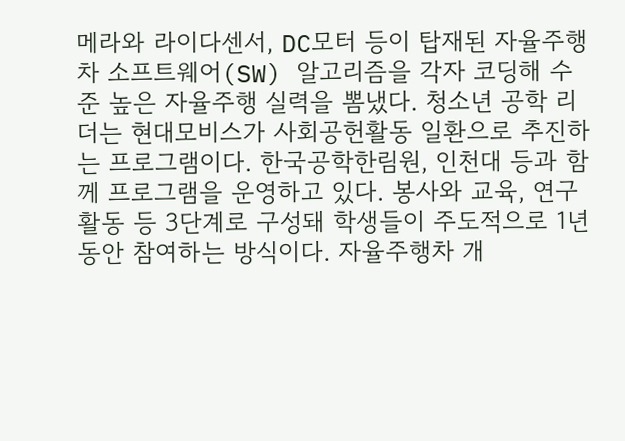메라와 라이다센서, DC모터 등이 탑재된 자율주행차 소프트웨어(SW) 알고리즘을 각자 코딩해 수준 높은 자율주행 실력을 뽐냈다. 청소년 공학 리더는 현대모비스가 사회공헌활동 일환으로 추진하는 프로그램이다. 한국공학한림원, 인천대 등과 함께 프로그램을 운영하고 있다. 봉사와 교육, 연구활동 등 3단계로 구성돼 학생들이 주도적으로 1년 동안 참여하는 방식이다. 자율주행차 개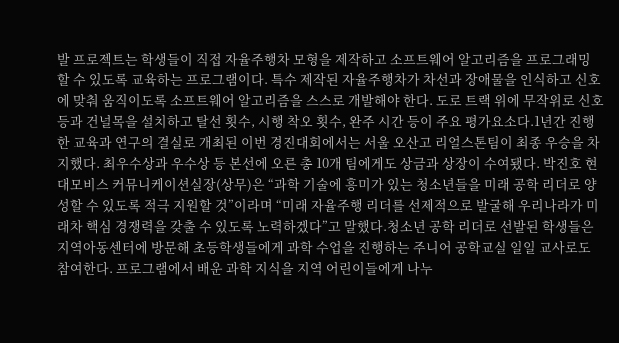발 프로젝트는 학생들이 직접 자율주행차 모형을 제작하고 소프트웨어 알고리즘을 프로그래밍 할 수 있도록 교육하는 프로그램이다. 특수 제작된 자율주행차가 차선과 장애물을 인식하고 신호에 맞춰 움직이도록 소프트웨어 알고리즘을 스스로 개발해야 한다. 도로 트랙 위에 무작위로 신호등과 건널목을 설치하고 탈선 횟수, 시행 착오 횟수, 완주 시간 등이 주요 평가요소다.1년간 진행한 교육과 연구의 결실로 개최된 이번 경진대회에서는 서울 오산고 리얼스톤팀이 최종 우승을 차지했다. 최우수상과 우수상 등 본선에 오른 총 10개 팀에게도 상금과 상장이 수여됐다. 박진호 현대모비스 커뮤니케이션실장(상무)은 “과학 기술에 흥미가 있는 청소년들을 미래 공학 리더로 양성할 수 있도록 적극 지원할 것”이라며 “미래 자율주행 리더를 선제적으로 발굴해 우리나라가 미래차 핵심 경쟁력을 갖출 수 있도록 노력하겠다”고 말했다.청소년 공학 리더로 선발된 학생들은 지역아동센터에 방문해 초등학생들에게 과학 수업을 진행하는 주니어 공학교실 일일 교사로도 참여한다. 프로그램에서 배운 과학 지식을 지역 어린이들에게 나누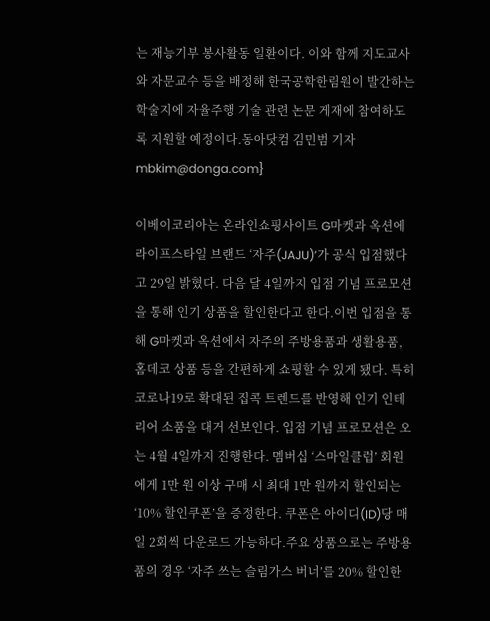는 재능기부 봉사활동 일환이다. 이와 함께 지도교사와 자문교수 등을 배정해 한국공학한림원이 발간하는 학술지에 자율주행 기술 관련 논문 게재에 참여하도록 지원할 예정이다.동아닷컴 김민범 기자 mbkim@donga.com}

이베이코리아는 온라인쇼핑사이트 G마켓과 옥션에 라이프스타일 브랜드 ‘자주(JAJU)’가 공식 입점했다고 29일 밝혔다. 다음 달 4일까지 입점 기념 프로모션을 통해 인기 상품을 할인한다고 한다.이번 입점을 통해 G마켓과 옥션에서 자주의 주방용품과 생활용품, 홈데코 상품 등을 간편하게 쇼핑할 수 있게 됐다. 특히 코로나19로 확대된 집콕 트렌드를 반영해 인기 인테리어 소품을 대거 선보인다. 입점 기념 프로모션은 오는 4월 4일까지 진행한다. 멤버십 ‘스마일클럽’ 회원에게 1만 원 이상 구매 시 최대 1만 원까지 할인되는 ‘10% 할인쿠폰’을 증정한다. 쿠폰은 아이디(ID)당 매일 2회씩 다운로드 가능하다.주요 상품으로는 주방용품의 경우 ‘자주 쓰는 슬림가스 버너’를 20% 할인한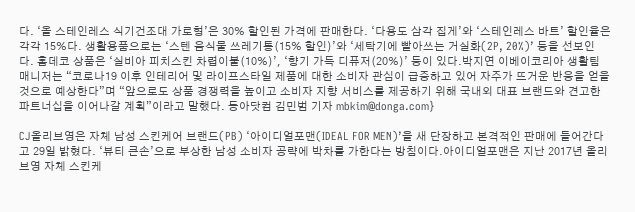다. ‘올 스테인레스 식기건조대 가로형’은 30% 할인된 가격에 판매한다. ‘다용도 삼각 집게’와 ‘스테인레스 바트’ 할인율은 각각 15%다. 생활용품으로는 ‘스텐 음식물 쓰레기통(15% 할인)’와 ‘세탁기에 빨아쓰는 거실화(2P, 20%)’ 등을 선보인다. 홈데코 상품은 ‘실비아 피치스킨 차렵이불(10%)’, ‘향기 가득 디퓨저(20%)’ 등이 있다.박지연 이베이코리아 생활팀 매니저는 “코로나19 이후 인테리어 및 라이프스타일 제품에 대한 소비자 관심이 급증하고 있어 자주가 뜨거운 반응을 얻을 것으로 예상한다”며 “앞으로도 상품 경쟁력을 높이고 소비자 지향 서비스를 제공하기 위해 국내외 대표 브랜드와 견고한 파트너십을 이어나갈 계획”이라고 말했다. 동아닷컴 김민범 기자 mbkim@donga.com}

CJ올리브영은 자체 남성 스킨케어 브랜드(PB) ‘아이디얼포맨(IDEAL FOR MEN)’을 새 단장하고 본격적인 판매에 들어간다고 29일 밝혔다. ‘뷰티 큰손’으로 부상한 남성 소비자 공략에 박차를 가한다는 방침이다.아이디얼포맨은 지난 2017년 올리브영 자체 스킨케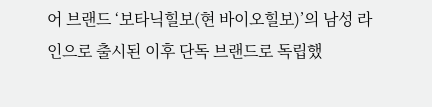어 브랜드 ‘보타닉힐보(현 바이오힐보)’의 남성 라인으로 출시된 이후 단독 브랜드로 독립했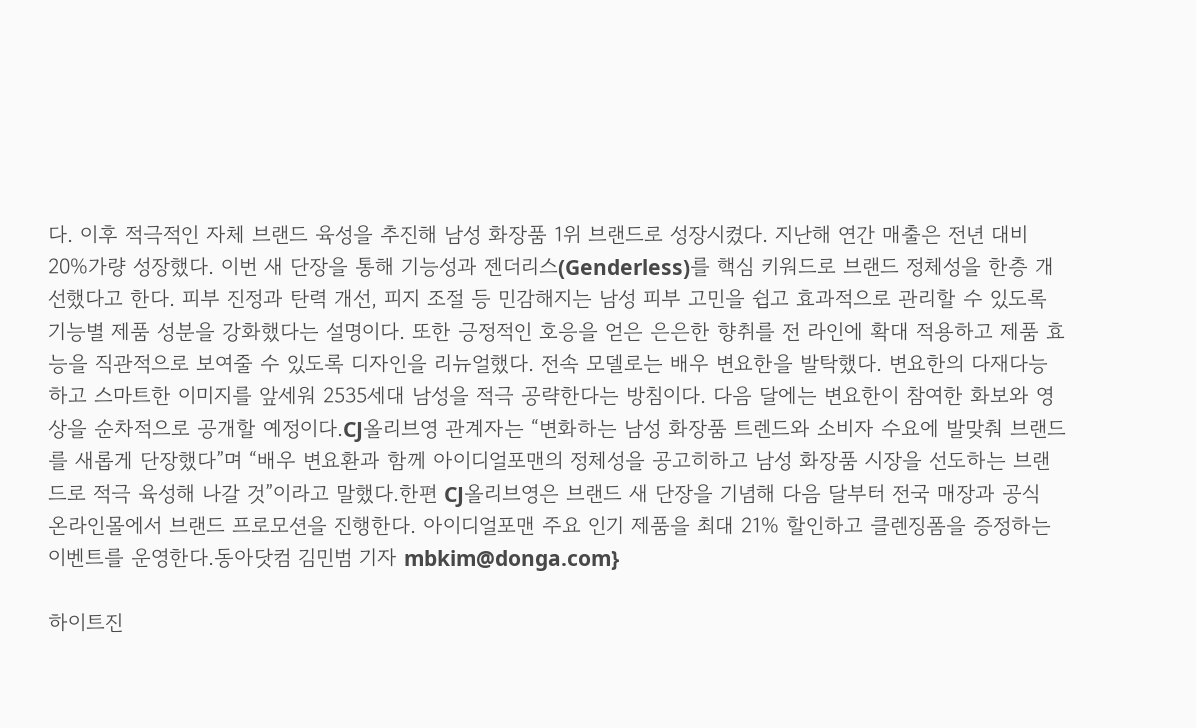다. 이후 적극적인 자체 브랜드 육성을 추진해 남성 화장품 1위 브랜드로 성장시켰다. 지난해 연간 매출은 전년 대비 20%가량 성장했다. 이번 새 단장을 통해 기능성과 젠더리스(Genderless)를 핵심 키워드로 브랜드 정체성을 한층 개선했다고 한다. 피부 진정과 탄력 개선, 피지 조절 등 민감해지는 남성 피부 고민을 쉽고 효과적으로 관리할 수 있도록 기능별 제품 성분을 강화했다는 설명이다. 또한 긍정적인 호응을 얻은 은은한 향취를 전 라인에 확대 적용하고 제품 효능을 직관적으로 보여줄 수 있도록 디자인을 리뉴얼했다. 전속 모델로는 배우 변요한을 발탁했다. 변요한의 다재다능하고 스마트한 이미지를 앞세워 2535세대 남성을 적극 공략한다는 방침이다. 다음 달에는 변요한이 참여한 화보와 영상을 순차적으로 공개할 예정이다.CJ올리브영 관계자는 “변화하는 남성 화장품 트렌드와 소비자 수요에 발맞춰 브랜드를 새롭게 단장했다”며 “배우 변요환과 함께 아이디얼포맨의 정체성을 공고히하고 남성 화장품 시장을 선도하는 브랜드로 적극 육성해 나갈 것”이라고 말했다.한편 CJ올리브영은 브랜드 새 단장을 기념해 다음 달부터 전국 매장과 공식 온라인몰에서 브랜드 프로모션을 진행한다. 아이디얼포맨 주요 인기 제품을 최대 21% 할인하고 클렌징폼을 증정하는 이벤트를 운영한다.동아닷컴 김민범 기자 mbkim@donga.com}

하이트진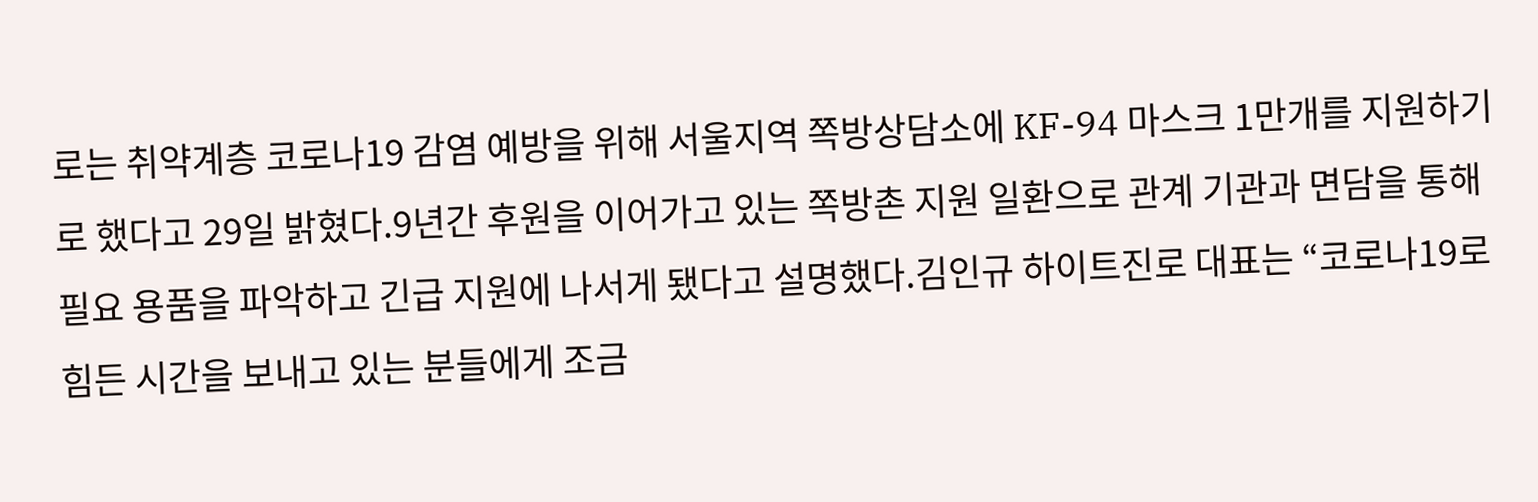로는 취약계층 코로나19 감염 예방을 위해 서울지역 쪽방상담소에 KF-94 마스크 1만개를 지원하기로 했다고 29일 밝혔다.9년간 후원을 이어가고 있는 쪽방촌 지원 일환으로 관계 기관과 면담을 통해 필요 용품을 파악하고 긴급 지원에 나서게 됐다고 설명했다.김인규 하이트진로 대표는 “코로나19로 힘든 시간을 보내고 있는 분들에게 조금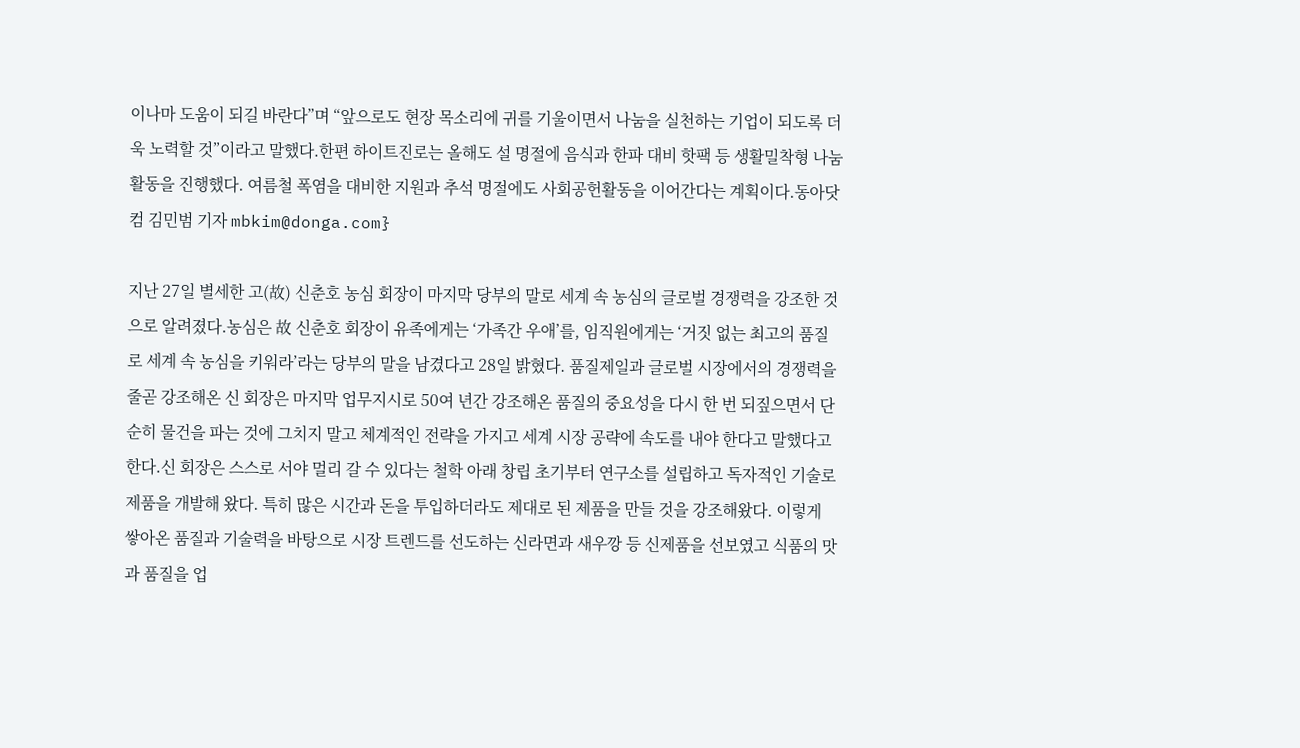이나마 도움이 되길 바란다”며 “앞으로도 현장 목소리에 귀를 기울이면서 나눔을 실천하는 기업이 되도록 더욱 노력할 것”이라고 말했다.한편 하이트진로는 올해도 설 명절에 음식과 한파 대비 핫팩 등 생활밀착형 나눔 활동을 진행했다. 여름철 폭염을 대비한 지원과 추석 명절에도 사회공헌활동을 이어간다는 계획이다.동아닷컴 김민범 기자 mbkim@donga.com}

지난 27일 별세한 고(故) 신춘호 농심 회장이 마지막 당부의 말로 세계 속 농심의 글로벌 경쟁력을 강조한 것으로 알려졌다.농심은 故 신춘호 회장이 유족에게는 ‘가족간 우애’를, 임직원에게는 ‘거짓 없는 최고의 품질로 세계 속 농심을 키워라’라는 당부의 말을 남겼다고 28일 밝혔다. 품질제일과 글로벌 시장에서의 경쟁력을 줄곧 강조해온 신 회장은 마지막 업무지시로 50여 년간 강조해온 품질의 중요성을 다시 한 번 되짚으면서 단순히 물건을 파는 것에 그치지 말고 체계적인 전략을 가지고 세계 시장 공략에 속도를 내야 한다고 말했다고 한다.신 회장은 스스로 서야 멀리 갈 수 있다는 철학 아래 창립 초기부터 연구소를 설립하고 독자적인 기술로 제품을 개발해 왔다. 특히 많은 시간과 돈을 투입하더라도 제대로 된 제품을 만들 것을 강조해왔다. 이렇게 쌓아온 품질과 기술력을 바탕으로 시장 트렌드를 선도하는 신라면과 새우깡 등 신제품을 선보였고 식품의 맛과 품질을 업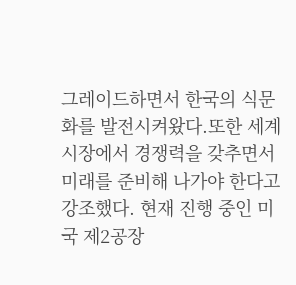그레이드하면서 한국의 식문화를 발전시켜왔다.또한 세계 시장에서 경쟁력을 갖추면서 미래를 준비해 나가야 한다고 강조했다. 현재 진행 중인 미국 제2공장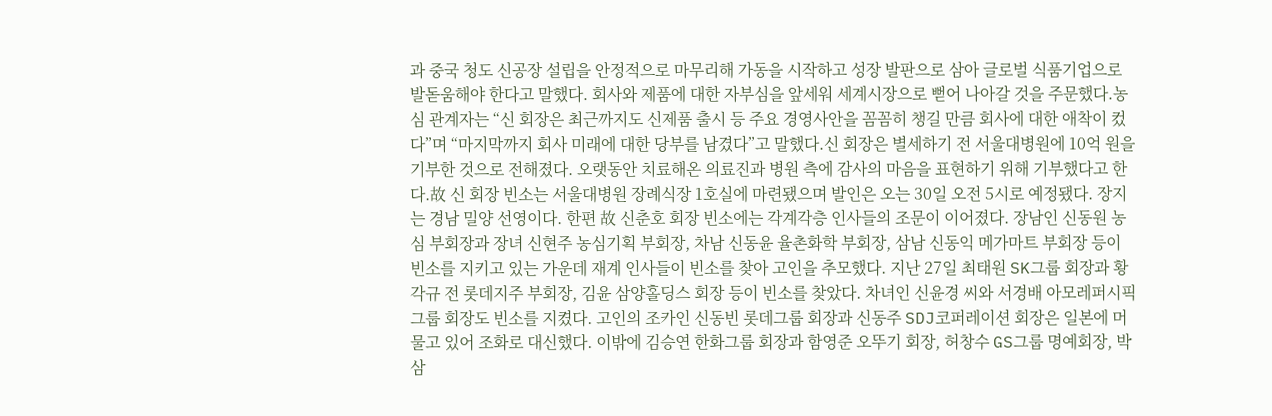과 중국 청도 신공장 설립을 안정적으로 마무리해 가동을 시작하고 성장 발판으로 삼아 글로벌 식품기업으로 발돋움해야 한다고 말했다. 회사와 제품에 대한 자부심을 앞세워 세계시장으로 뻗어 나아갈 것을 주문했다.농심 관계자는 “신 회장은 최근까지도 신제품 출시 등 주요 경영사안을 꼼꼼히 챙길 만큼 회사에 대한 애착이 컸다”며 “마지막까지 회사 미래에 대한 당부를 남겼다”고 말했다.신 회장은 별세하기 전 서울대병원에 10억 원을 기부한 것으로 전해졌다. 오랫동안 치료해온 의료진과 병원 측에 감사의 마음을 표현하기 위해 기부했다고 한다.故 신 회장 빈소는 서울대병원 장례식장 1호실에 마련됐으며 발인은 오는 30일 오전 5시로 예정됐다. 장지는 경남 밀양 선영이다. 한편 故 신춘호 회장 빈소에는 각계각층 인사들의 조문이 이어졌다. 장남인 신동원 농심 부회장과 장녀 신현주 농심기획 부회장, 차남 신동윤 율촌화학 부회장, 삼남 신동익 메가마트 부회장 등이 빈소를 지키고 있는 가운데 재계 인사들이 빈소를 찾아 고인을 추모했다. 지난 27일 최태원 SK그룹 회장과 황각규 전 롯데지주 부회장, 김윤 삼양홀딩스 회장 등이 빈소를 찾았다. 차녀인 신윤경 씨와 서경배 아모레퍼시픽그룹 회장도 빈소를 지켰다. 고인의 조카인 신동빈 롯데그룹 회장과 신동주 SDJ코퍼레이션 회장은 일본에 머물고 있어 조화로 대신했다. 이밖에 김승연 한화그룹 회장과 함영준 오뚜기 회장, 허창수 GS그룹 명예회장, 박삼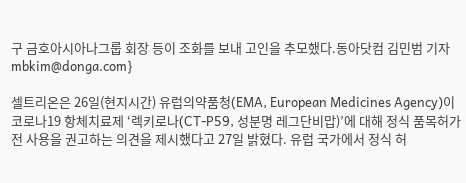구 금호아시아나그룹 회장 등이 조화를 보내 고인을 추모했다.동아닷컴 김민범 기자 mbkim@donga.com}

셀트리온은 26일(현지시간) 유럽의약품청(EMA, European Medicines Agency)이 코로나19 항체치료제 ‘렉키로나(CT-P59, 성분명 레그단비맙)’에 대해 정식 품목허가 전 사용을 권고하는 의견을 제시했다고 27일 밝혔다. 유럽 국가에서 정식 허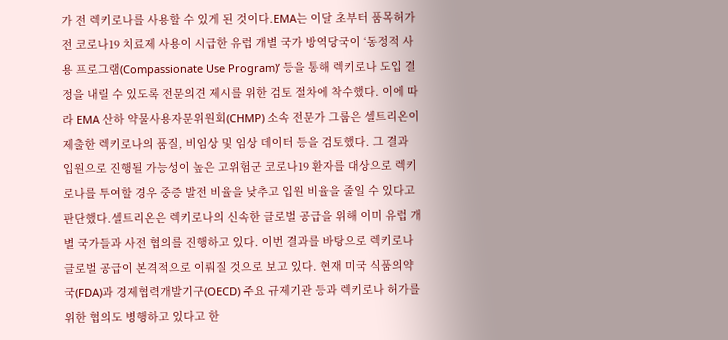가 전 렉키로나를 사용할 수 있게 된 것이다.EMA는 이달 초부터 품목허가 전 코로나19 치료제 사용이 시급한 유럽 개별 국가 방역당국이 ‘동정적 사용 프로그램(Compassionate Use Program)’ 등을 통해 렉키로나 도입 결정을 내릴 수 있도록 전문의견 제시를 위한 검토 절차에 착수했다. 이에 따라 EMA 산하 약물사용자문위원회(CHMP) 소속 전문가 그룹은 셀트리온이 제출한 렉키로나의 품질, 비임상 및 임상 데이터 등을 검토했다. 그 결과 입원으로 진행될 가능성이 높은 고위험군 코로나19 환자를 대상으로 렉키로나를 투여할 경우 중증 발전 비율을 낮추고 입원 비율을 줄일 수 있다고 판단했다.셀트리온은 렉키로나의 신속한 글로벌 공급을 위해 이미 유럽 개별 국가들과 사전 협의를 진행하고 있다. 이번 결과를 바탕으로 렉키로나 글로벌 공급이 본격적으로 이뤄질 것으로 보고 있다. 현재 미국 식품의약국(FDA)과 경제협력개발기구(OECD) 주요 규제기관 등과 렉키로나 허가를 위한 협의도 병행하고 있다고 한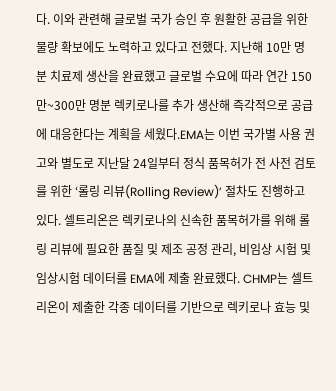다. 이와 관련해 글로벌 국가 승인 후 원활한 공급을 위한 물량 확보에도 노력하고 있다고 전했다. 지난해 10만 명 분 치료제 생산을 완료했고 글로벌 수요에 따라 연간 150만~300만 명분 렉키로나를 추가 생산해 즉각적으로 공급에 대응한다는 계획을 세웠다.EMA는 이번 국가별 사용 권고와 별도로 지난달 24일부터 정식 품목허가 전 사전 검토를 위한 ‘롤링 리뷰(Rolling Review)’ 절차도 진행하고 있다. 셀트리온은 렉키로나의 신속한 품목허가를 위해 롤링 리뷰에 필요한 품질 및 제조 공정 관리, 비임상 시험 및 임상시험 데이터를 EMA에 제출 완료했다. CHMP는 셀트리온이 제출한 각종 데이터를 기반으로 렉키로나 효능 및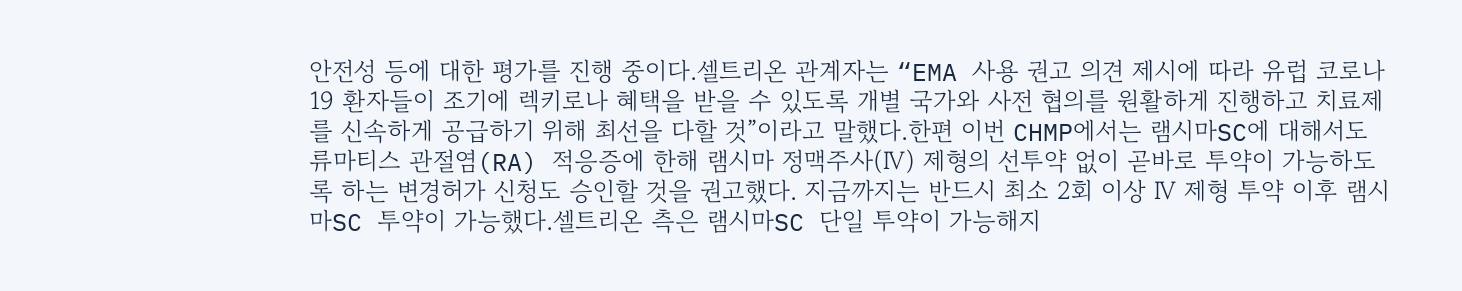안전성 등에 대한 평가를 진행 중이다.셀트리온 관계자는 “EMA 사용 권고 의견 제시에 따라 유럽 코로나19 환자들이 조기에 렉키로나 혜택을 받을 수 있도록 개별 국가와 사전 협의를 원활하게 진행하고 치료제를 신속하게 공급하기 위해 최선을 다할 것”이라고 말했다.한편 이번 CHMP에서는 램시마SC에 대해서도 류마티스 관절염(RA) 적응증에 한해 램시마 정맥주사(Ⅳ) 제형의 선투약 없이 곧바로 투약이 가능하도록 하는 변경허가 신청도 승인할 것을 권고했다. 지금까지는 반드시 최소 2회 이상 Ⅳ 제형 투약 이후 램시마SC 투약이 가능했다.셀트리온 측은 램시마SC 단일 투약이 가능해지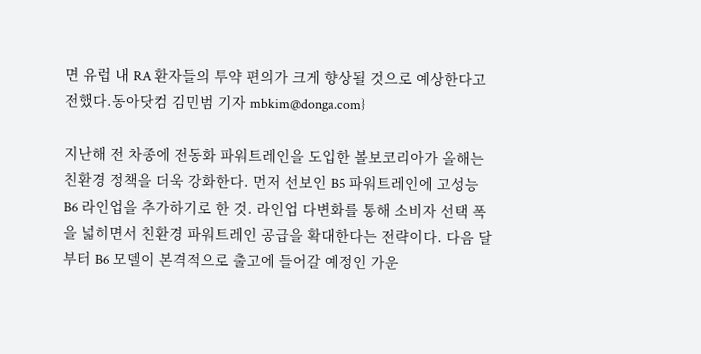면 유럽 내 RA 환자들의 투약 편의가 크게 향상될 것으로 예상한다고 전했다.동아닷컴 김민범 기자 mbkim@donga.com}

지난해 전 차종에 전동화 파워트레인을 도입한 볼보코리아가 올해는 친환경 정책을 더욱 강화한다. 먼저 선보인 B5 파워트레인에 고성능 B6 라인업을 추가하기로 한 것. 라인업 다변화를 통해 소비자 선택 폭을 넓히면서 친환경 파워트레인 공급을 확대한다는 전략이다. 다음 달부터 B6 모델이 본격적으로 출고에 들어갈 예정인 가운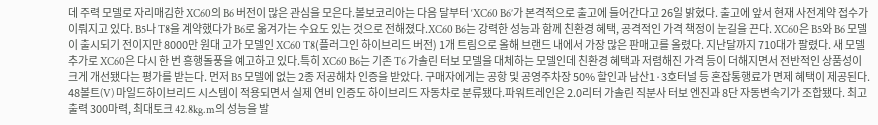데 주력 모델로 자리매김한 XC60의 B6 버전이 많은 관심을 모은다.볼보코리아는 다음 달부터 ‘XC60 B6’가 본격적으로 출고에 들어간다고 26일 밝혔다. 출고에 앞서 현재 사전계약 접수가 이뤄지고 있다. B5나 T8을 계약했다가 B6로 옮겨가는 수요도 있는 것으로 전해졌다.XC60 B6는 강력한 성능과 함께 친환경 혜택, 공격적인 가격 책정이 눈길을 끈다. XC60은 B5와 B6 모델이 출시되기 전이지만 8000만 원대 고가 모델인 XC60 T8(플러그인 하이브리드 버전) 1개 트림으로 올해 브랜드 내에서 가장 많은 판매고를 올렸다. 지난달까지 710대가 팔렸다. 새 모델 추가로 XC60은 다시 한 번 흥행돌풍을 예고하고 있다.특히 XC60 B6는 기존 T6 가솔린 터보 모델을 대체하는 모델인데 친환경 혜택과 저렴해진 가격 등이 더해지면서 전반적인 상품성이 크게 개선됐다는 평가를 받는다. 먼저 B5 모델에 없는 2종 저공해차 인증을 받았다. 구매자에게는 공항 및 공영주차장 50% 할인과 남산1·3호터널 등 혼잡통행료가 면제 혜택이 제공된다. 48볼트(V) 마일드하이브리드 시스템이 적용되면서 실제 연비 인증도 하이브리드 자동차로 분류됐다.파워트레인은 2.0리터 가솔린 직분사 터보 엔진과 8단 자동변속기가 조합됐다. 최고출력 300마력, 최대토크 42.8kg.m의 성능을 발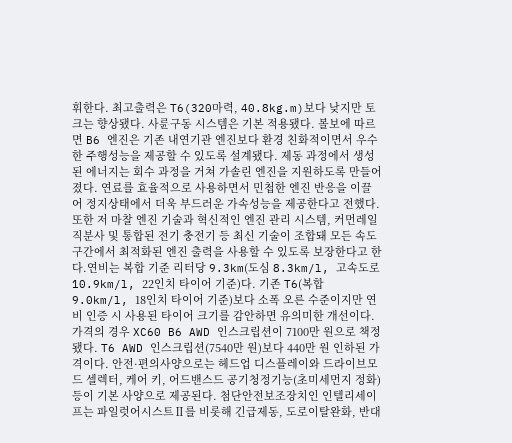휘한다. 최고출력은 T6(320마력, 40.8kg.m)보다 낮지만 토크는 향상됐다. 사륜구동 시스템은 기본 적용됐다. 볼보에 따르면 B6 엔진은 기존 내연기관 엔진보다 환경 친화적이면서 우수한 주행성능을 제공할 수 있도록 설계됐다. 제동 과정에서 생성된 에너지는 회수 과정을 거쳐 가솔린 엔진을 지원하도록 만들어졌다. 연료를 효율적으로 사용하면서 민첩한 엔진 반응을 이끌어 정지상태에서 더욱 부드러운 가속성능을 제공한다고 전했다. 또한 저 마찰 엔진 기술과 혁신적인 엔진 관리 시스템, 커먼레일 직분사 및 통합된 전기 충전기 등 최신 기술이 조합돼 모든 속도 구간에서 최적화된 엔진 출력을 사용할 수 있도록 보장한다고 한다.연비는 복합 기준 리터당 9.3km(도심 8.3km/l, 고속도로 10.9km/l, 22인치 타이어 기준)다. 기존 T6(복합 9.0km/l, 18인치 타이어 기준)보다 소폭 오른 수준이지만 연비 인증 시 사용된 타이어 크기를 감안하면 유의미한 개선이다.가격의 경우 XC60 B6 AWD 인스크립션이 7100만 원으로 책정됐다. T6 AWD 인스크립션(7540만 원)보다 440만 원 인하된 가격이다. 안전·편의사양으로는 헤드업 디스플레이와 드라이브모드 셀렉터, 케어 키, 어드밴스드 공기청정기능(초미세먼지 정화) 등이 기본 사양으로 제공된다. 첨단안전보조장치인 인텔리세이프는 파일럿어시스트Ⅱ를 비롯해 긴급제동, 도로이탈완화, 반대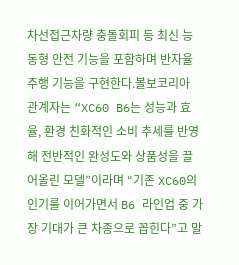차선접근차량 충돌회피 등 최신 능동형 안전 기능을 포함하며 반자율주행 기능을 구현한다.볼보코리아 관계자는 “XC60 B6는 성능과 효율, 환경 친화적인 소비 추세를 반영해 전반적인 완성도와 상품성을 끌어올린 모델”이라며 “기존 XC60의 인기를 이어가면서 B6 라인업 중 가장 기대가 큰 차종으로 꼽힌다”고 말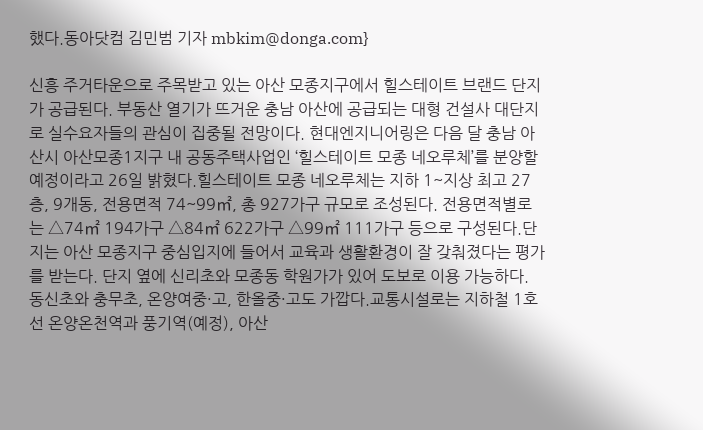했다.동아닷컴 김민범 기자 mbkim@donga.com}

신흥 주거타운으로 주목받고 있는 아산 모종지구에서 힐스테이트 브랜드 단지가 공급된다. 부동산 열기가 뜨거운 충남 아산에 공급되는 대형 건설사 대단지로 실수요자들의 관심이 집중될 전망이다. 현대엔지니어링은 다음 달 충남 아산시 아산모종1지구 내 공동주택사업인 ‘힐스테이트 모종 네오루체’를 분양할 예정이라고 26일 밝혔다.힐스테이트 모종 네오루체는 지하 1~지상 최고 27층, 9개동, 전용면적 74~99㎡, 총 927가구 규모로 조성된다. 전용면적별로는 △74㎡ 194가구 △84㎡ 622가구 △99㎡ 111가구 등으로 구성된다.단지는 아산 모종지구 중심입지에 들어서 교육과 생활환경이 잘 갖춰졌다는 평가를 받는다. 단지 옆에 신리초와 모종동 학원가가 있어 도보로 이용 가능하다. 동신초와 충무초, 온양여중·고, 한올중·고도 가깝다.교통시설로는 지하철 1호선 온양온천역과 풍기역(예정), 아산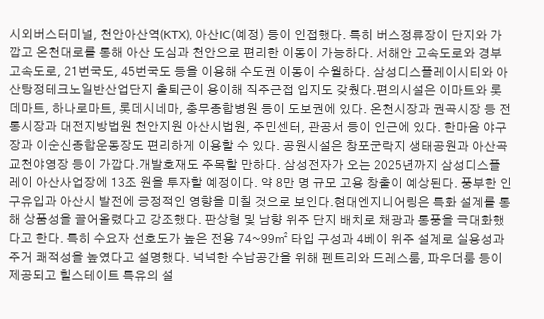시외버스터미널, 천안아산역(KTX), 아산IC(예정) 등이 인접했다. 특히 버스정류장이 단지와 가깝고 온천대로를 통해 아산 도심과 천안으로 편리한 이동이 가능하다. 서해안 고속도로와 경부고속도로, 21번국도, 45번국도 등을 이용해 수도권 이동이 수월하다. 삼성디스플레이시티와 아산탕정테크노일반산업단지 출퇴근이 용이해 직주근접 입지도 갖췄다.편의시설은 이마트와 롯데마트, 하나로마트, 롯데시네마, 충무종합병원 등이 도보권에 있다. 온천시장과 권곡시장 등 전통시장과 대전지방법원 천안지원 아산시법원, 주민센터, 관공서 등이 인근에 있다. 한마음 야구장과 이순신종합운동장도 편리하게 이용할 수 있다. 공원시설은 창포군락지 생태공원과 아산곡교천야영장 등이 가깝다.개발호재도 주목할 만하다. 삼성전자가 오는 2025년까지 삼성디스플레이 아산사업장에 13조 원을 투자할 예정이다. 약 8만 명 규모 고용 창출이 예상된다. 풍부한 인구유입과 아산시 발전에 긍정적인 영향을 미칠 것으로 보인다.현대엔지니어링은 특화 설계를 통해 상품성을 끌어올렸다고 강조했다. 판상형 및 남향 위주 단지 배치로 채광과 통풍을 극대화했다고 한다. 특히 수요자 선호도가 높은 전용 74~99㎡ 타입 구성과 4베이 위주 설계로 실용성과 주거 쾌적성을 높였다고 설명했다. 넉넉한 수납공간을 위해 펜트리와 드레스룸, 파우더룸 등이 제공되고 힐스테이트 특유의 설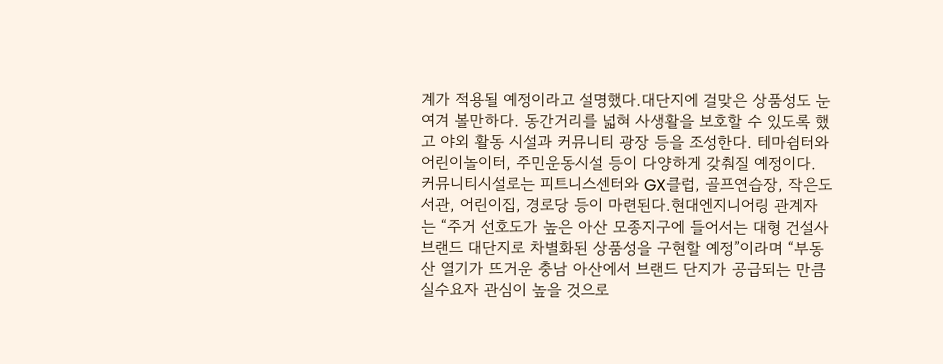계가 적용될 예정이라고 설명했다.대단지에 걸맞은 상품성도 눈여겨 볼만하다. 동간거리를 넓혀 사생활을 보호할 수 있도록 했고 야외 활동 시설과 커뮤니티 광장 등을 조성한다. 테마쉼터와 어린이놀이터, 주민운동시설 등이 다양하게 갖춰질 예정이다. 커뮤니티시설로는 피트니스센터와 GX클럽, 골프연습장, 작은도서관, 어린이집, 경로당 등이 마련된다.현대엔지니어링 관계자는 “주거 선호도가 높은 아산 모종지구에 들어서는 대형 건설사 브랜드 대단지로 차별화된 상품성을 구현할 예정”이라며 “부동산 열기가 뜨거운 충남 아산에서 브랜드 단지가 공급되는 만큼 실수요자 관심이 높을 것으로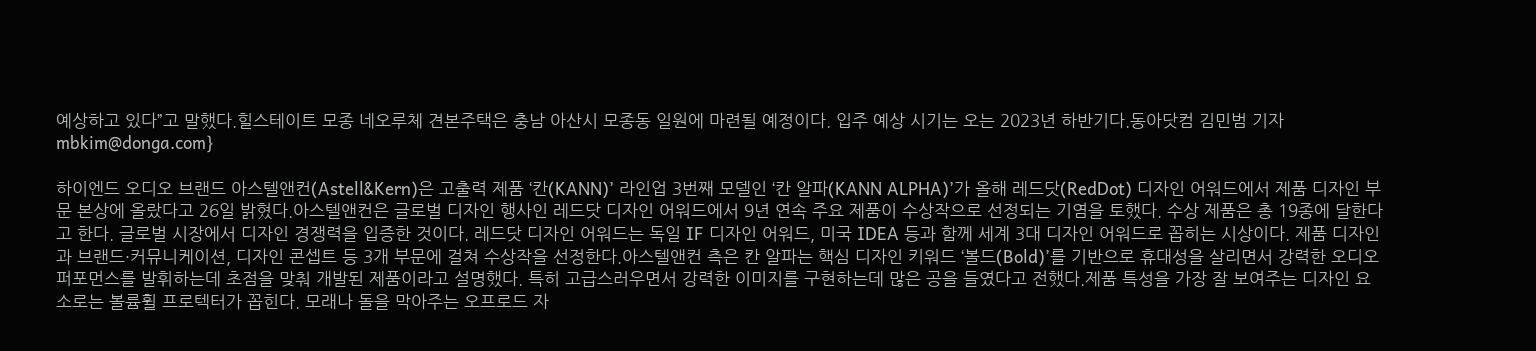예상하고 있다”고 말했다.힐스테이트 모종 네오루체 견본주택은 충남 아산시 모종동 일원에 마련될 예정이다. 입주 예상 시기는 오는 2023년 하반기다.동아닷컴 김민범 기자 mbkim@donga.com}

하이엔드 오디오 브랜드 아스텔앤컨(Astell&Kern)은 고출력 제품 ‘칸(KANN)’ 라인업 3번째 모델인 ‘칸 알파(KANN ALPHA)’가 올해 레드닷(RedDot) 디자인 어워드에서 제품 디자인 부문 본상에 올랐다고 26일 밝혔다.아스텔앤컨은 글로벌 디자인 행사인 레드닷 디자인 어워드에서 9년 연속 주요 제품이 수상작으로 선정되는 기염을 토했다. 수상 제품은 총 19종에 달한다고 한다. 글로벌 시장에서 디자인 경쟁력을 입증한 것이다. 레드닷 디자인 어워드는 독일 IF 디자인 어워드, 미국 IDEA 등과 함께 세계 3대 디자인 어워드로 꼽히는 시상이다. 제품 디자인과 브랜드·커뮤니케이션, 디자인 콘셉트 등 3개 부문에 걸쳐 수상작을 선정한다.아스텔앤컨 측은 칸 알파는 핵심 디자인 키워드 ‘볼드(Bold)’를 기반으로 휴대성을 살리면서 강력한 오디오 퍼포먼스를 발휘하는데 초점을 맞춰 개발된 제품이라고 설명했다. 특히 고급스러우면서 강력한 이미지를 구현하는데 많은 공을 들였다고 전했다.제품 특성을 가장 잘 보여주는 디자인 요소로는 볼륨휠 프로텍터가 꼽힌다. 모래나 돌을 막아주는 오프로드 자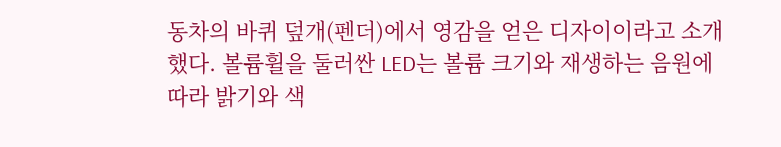동차의 바퀴 덮개(펜더)에서 영감을 얻은 디자이이라고 소개했다. 볼륨휠을 둘러싼 LED는 볼륨 크기와 재생하는 음원에 따라 밝기와 색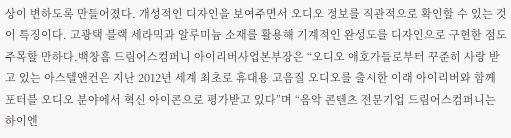상이 변하도록 만들어졌다. 개성적인 디자인을 보여주면서 오디오 정보를 직관적으로 확인할 수 있는 것이 특징이다. 고광택 블랙 세라믹과 알루미늄 소재를 활용해 기계적인 완성도를 디자인으로 구현한 점도 주목할 만하다.백창흠 드림어스컴퍼니 아이리버사업본부장은 “오디오 애호가들로부터 꾸준히 사랑 받고 있는 아스텔앤컨은 지난 2012년 세계 최초로 휴대용 고음질 오디오를 출시한 이래 아이리버와 함께 포터블 오디오 분야에서 혁신 아이콘으로 평가받고 있다”며 “음악 콘텐츠 전문기업 드림어스컴퍼니는 하이엔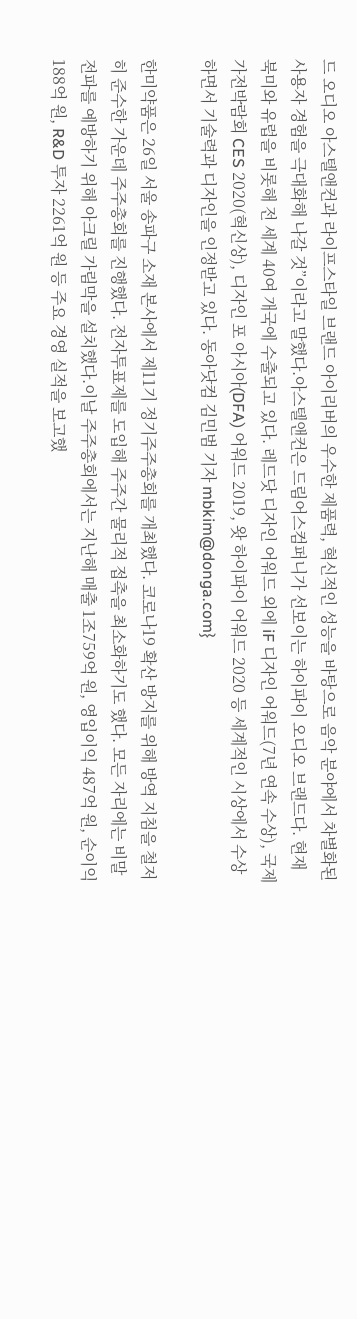드 오디오 아스텔앤컨과 라이프스타일 브랜드 아이리버의 우수한 제품력, 혁신적인 성능을 바탕으로 음악 분야에서 차별화된 사용자 경험을 극대화해 나갈 것”이라고 말했다.아스텔앤컨은 드림어스컴퍼니가 선보이는 하이파이 오디오 브랜드다. 현재 북미와 유럽을 비롯해 전 세계 40여 개국에 수출되고 있다. 레드닷 디자인 어워드 외에 iF 디자인 어워드(7년 연속 수상), 국제가전박람회 CES 2020(혁신상), 디자인 포 아시아(DFA) 어워드 2019, 왓 하이파이 어워드 2020 등 세계적인 시상에서 수상하면서 기술력과 디자인을 인정받고 있다. 동아닷컴 김민범 기자 mbkim@donga.com}

한미약품은 26일 서울 송파구 소재 본사에서 제11기 정기주주총회를 개최했다. 코로나19 확산 방지를 위해 방역 지침을 철저히 준수한 가운데 주주총회를 진행했다. 전자투표제를 도입해 주주간 물리적 접촉을 최소화하기도 했다. 모든 자리에는 비말 전파를 예방하기 위해 아크릴 가림막을 설치했다.이날 주주총회에서는 지난해 매출 1조759억 원, 영입이익 487억 원, 순이익 188억 원, R&D 투자 2261억 원 등 주요 경영 실적을 보고했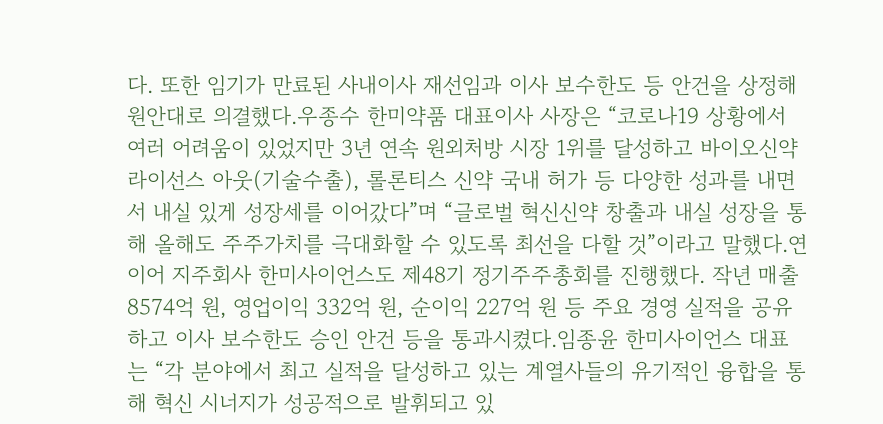다. 또한 임기가 만료된 사내이사 재선임과 이사 보수한도 등 안건을 상정해 원안대로 의결했다.우종수 한미약품 대표이사 사장은 “코로나19 상황에서 여러 어려움이 있었지만 3년 연속 원외처방 시장 1위를 달성하고 바이오신약 라이선스 아웃(기술수출), 롤론티스 신약 국내 허가 등 다양한 성과를 내면서 내실 있게 성장세를 이어갔다”며 “글로벌 혁신신약 창출과 내실 성장을 통해 올해도 주주가치를 극대화할 수 있도록 최선을 다할 것”이라고 말했다.연이어 지주회사 한미사이언스도 제48기 정기주주총회를 진행했다. 작년 매출 8574억 원, 영업이익 332억 원, 순이익 227억 원 등 주요 경영 실적을 공유하고 이사 보수한도 승인 안건 등을 통과시켰다.임종윤 한미사이언스 대표는 “각 분야에서 최고 실적을 달성하고 있는 계열사들의 유기적인 융합을 통해 혁신 시너지가 성공적으로 발휘되고 있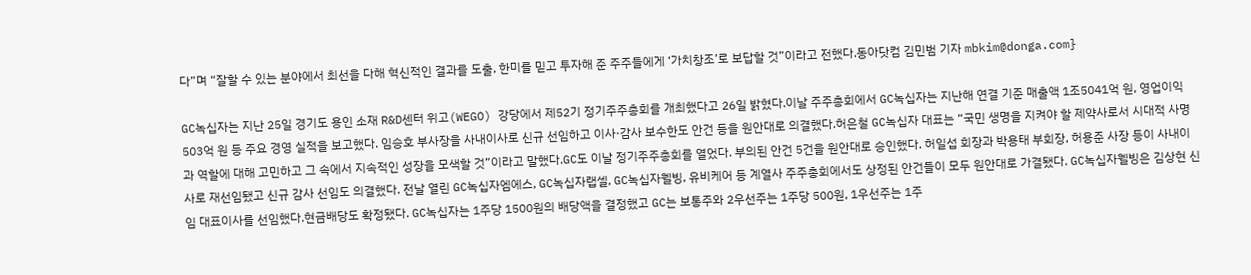다”며 “잘할 수 있는 분야에서 최선을 다해 혁신적인 결과를 도출, 한미를 믿고 투자해 준 주주들에게 ‘가치창조’로 보답할 것”이라고 전했다.동아닷컴 김민범 기자 mbkim@donga.com}

GC녹십자는 지난 25일 경기도 용인 소재 R&D센터 위고(WEGO) 강당에서 제52기 정기주주총회를 개최했다고 26일 밝혔다.이날 주주총회에서 GC녹십자는 지난해 연결 기준 매출액 1조5041억 원, 영업이익 503억 원 등 주요 경영 실적을 보고했다. 임승호 부사장을 사내이사로 신규 선임하고 이사·감사 보수한도 안건 등을 원안대로 의결했다.허은철 GC녹십자 대표는 “국민 생명을 지켜야 할 제약사로서 시대적 사명과 역할에 대해 고민하고 그 속에서 지속적인 성장을 모색할 것”이라고 말했다.GC도 이날 정기주주총회를 열었다. 부의된 안건 5건을 원안대로 승인했다. 허일섭 회장과 박용태 부회장, 허용준 사장 등이 사내이사로 재선임됐고 신규 감사 선임도 의결했다. 전날 열린 GC녹십자엠에스, GC녹십자랩셀, GC녹십자웰빙, 유비케어 등 계열사 주주총회에서도 상정된 안건들이 모두 원안대로 가결됐다. GC녹십자웰빙은 김상현 신임 대표이사를 선임했다.현금배당도 확정됐다. GC녹십자는 1주당 1500원의 배당액을 결정했고 GC는 보통주와 2우선주는 1주당 500원, 1우선주는 1주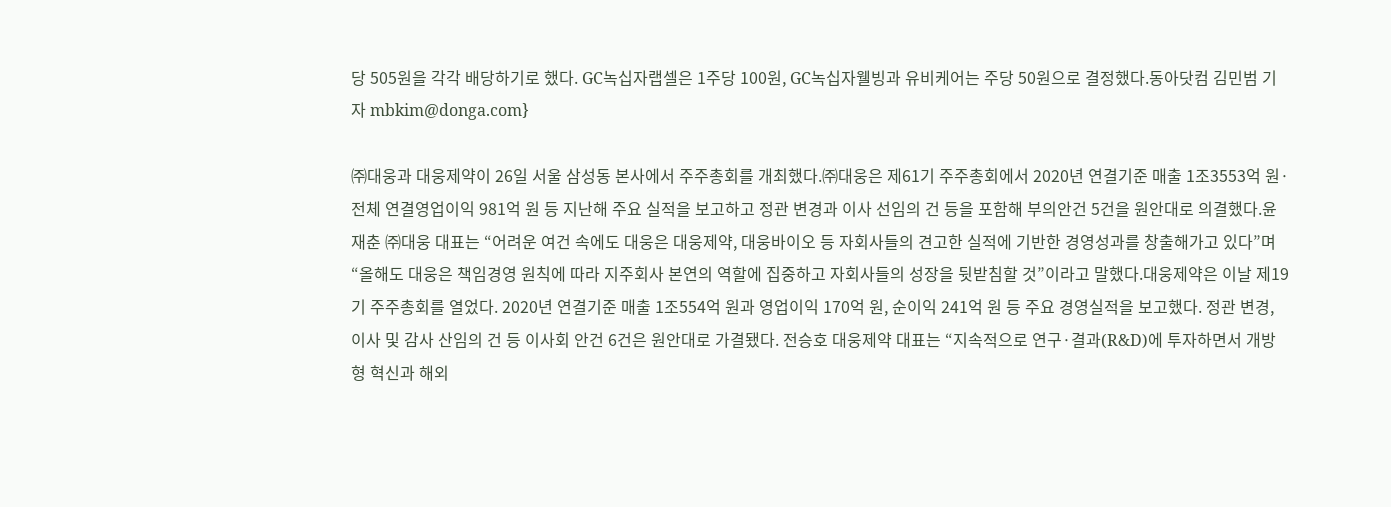당 505원을 각각 배당하기로 했다. GC녹십자랩셀은 1주당 100원, GC녹십자웰빙과 유비케어는 주당 50원으로 결정했다.동아닷컴 김민범 기자 mbkim@donga.com}

㈜대웅과 대웅제약이 26일 서울 삼성동 본사에서 주주총회를 개최했다.㈜대웅은 제61기 주주총회에서 2020년 연결기준 매출 1조3553억 원·전체 연결영업이익 981억 원 등 지난해 주요 실적을 보고하고 정관 변경과 이사 선임의 건 등을 포함해 부의안건 5건을 원안대로 의결했다.윤재춘 ㈜대웅 대표는 “어려운 여건 속에도 대웅은 대웅제약, 대웅바이오 등 자회사들의 견고한 실적에 기반한 경영성과를 창출해가고 있다”며 “올해도 대웅은 책임경영 원칙에 따라 지주회사 본연의 역할에 집중하고 자회사들의 성장을 뒷받침할 것”이라고 말했다.대웅제약은 이날 제19기 주주총회를 열었다. 2020년 연결기준 매출 1조554억 원과 영업이익 170억 원, 순이익 241억 원 등 주요 경영실적을 보고했다. 정관 변경, 이사 및 감사 산임의 건 등 이사회 안건 6건은 원안대로 가결됐다. 전승호 대웅제약 대표는 “지속적으로 연구·결과(R&D)에 투자하면서 개방형 혁신과 해외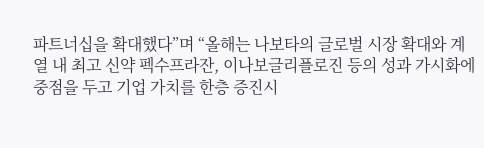파트너십을 확대했다”며 “올해는 나보타의 글로벌 시장 확대와 계열 내 최고 신약 펙수프라잔, 이나보글리플로진 등의 성과 가시화에 중점을 두고 기업 가치를 한층 증진시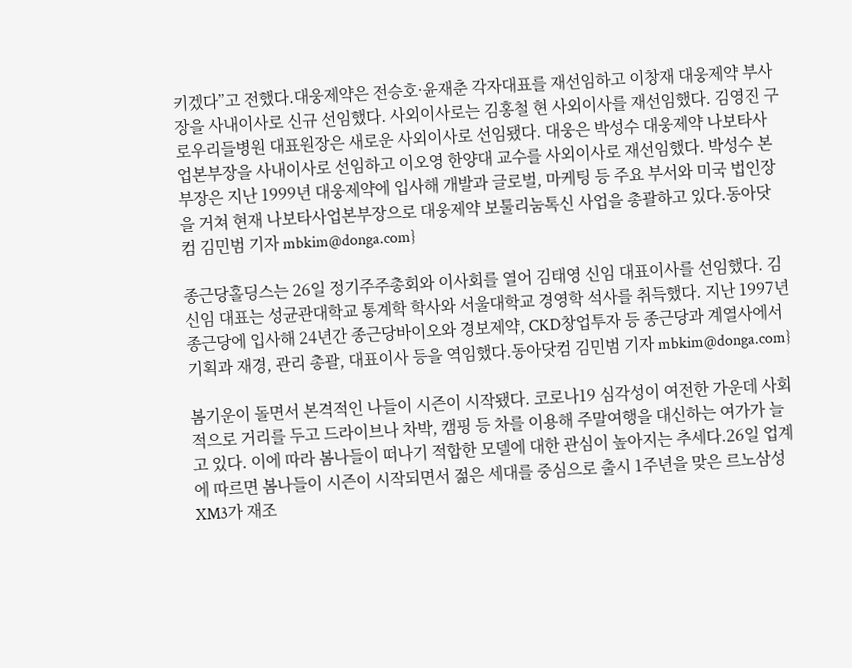키겠다”고 전했다.대웅제약은 전승호·윤재춘 각자대표를 재선임하고 이창재 대웅제약 부사장을 사내이사로 신규 선임했다. 사외이사로는 김홍철 현 사외이사를 재선임했다. 김영진 구로우리들병원 대표원장은 새로운 사외이사로 선임됐다. 대웅은 박성수 대웅제약 나보타사업본부장을 사내이사로 선임하고 이오영 한양대 교수를 사외이사로 재선임했다. 박성수 본부장은 지난 1999년 대웅제약에 입사해 개발과 글로벌, 마케팅 등 주요 부서와 미국 법인장을 거쳐 현재 나보타사업본부장으로 대웅제약 보툴리눔톡신 사업을 총괄하고 있다.동아닷컴 김민범 기자 mbkim@donga.com}

종근당홀딩스는 26일 정기주주총회와 이사회를 열어 김태영 신임 대표이사를 선임했다. 김 신임 대표는 성균관대학교 통계학 학사와 서울대학교 경영학 석사를 취득했다. 지난 1997년 종근당에 입사해 24년간 종근당바이오와 경보제약, CKD창업투자 등 종근당과 계열사에서 기획과 재경, 관리 총괄, 대표이사 등을 역임했다.동아닷컴 김민범 기자 mbkim@donga.com}

봄기운이 돌면서 본격적인 나들이 시즌이 시작됐다. 코로나19 심각성이 여전한 가운데 사회적으로 거리를 두고 드라이브나 차박, 캠핑 등 차를 이용해 주말여행을 대신하는 여가가 늘고 있다. 이에 따라 봄나들이 떠나기 적합한 모델에 대한 관심이 높아지는 추세다.26일 업계에 따르면 봄나들이 시즌이 시작되면서 젊은 세대를 중심으로 출시 1주년을 맞은 르노삼성 XM3가 재조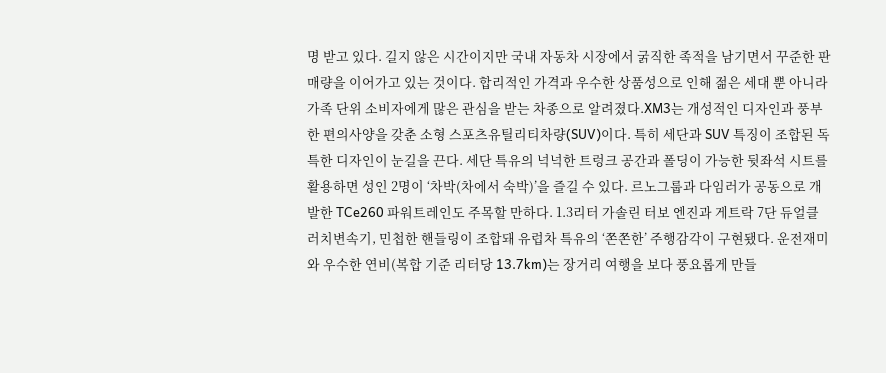명 받고 있다. 길지 않은 시간이지만 국내 자동차 시장에서 굵직한 족적을 남기면서 꾸준한 판매량을 이어가고 있는 것이다. 합리적인 가격과 우수한 상품성으로 인해 젊은 세대 뿐 아니라 가족 단위 소비자에게 많은 관심을 받는 차종으로 알려졌다.XM3는 개성적인 디자인과 풍부한 편의사양을 갖춘 소형 스포츠유틸리티차량(SUV)이다. 특히 세단과 SUV 특징이 조합된 독특한 디자인이 눈길을 끈다. 세단 특유의 넉넉한 트렁크 공간과 폴딩이 가능한 뒷좌석 시트를 활용하면 성인 2명이 ‘차박(차에서 숙박)’을 즐길 수 있다. 르노그룹과 다임러가 공동으로 개발한 TCe260 파워트레인도 주목할 만하다. 1.3리터 가솔린 터보 엔진과 게트락 7단 듀얼클러치변속기, 민첩한 핸들링이 조합돼 유럽차 특유의 ‘쫀쫀한’ 주행감각이 구현됐다. 운전재미와 우수한 연비(복합 기준 리터당 13.7km)는 장거리 여행을 보다 풍요롭게 만들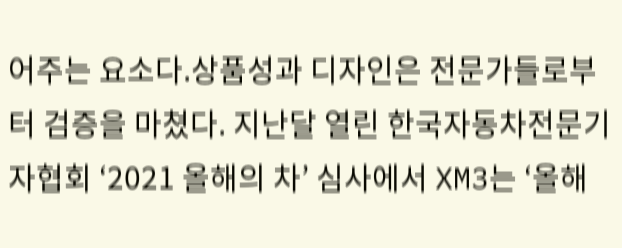어주는 요소다.상품성과 디자인은 전문가들로부터 검증을 마쳤다. 지난달 열린 한국자동차전문기자협회 ‘2021 올해의 차’ 심사에서 XM3는 ‘올해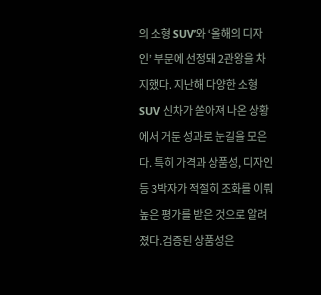의 소형 SUV’와 ‘올해의 디자인’ 부문에 선정돼 2관왕을 차지했다. 지난해 다양한 소형 SUV 신차가 쏟아져 나온 상황에서 거둔 성과로 눈길을 모은다. 특히 가격과 상품성, 디자인 등 3박자가 적절히 조화를 이뤄 높은 평가를 받은 것으로 알려졌다.검증된 상품성은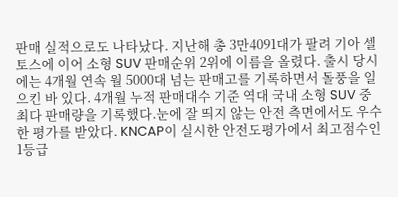판매 실적으로도 나타났다. 지난해 총 3만4091대가 팔려 기아 셀토스에 이어 소형 SUV 판매순위 2위에 이름을 올렸다. 출시 당시에는 4개월 연속 월 5000대 넘는 판매고를 기록하면서 돌풍을 일으킨 바 있다. 4개월 누적 판매대수 기준 역대 국내 소형 SUV 중 최다 판매량을 기록했다.눈에 잘 띄지 않는 안전 측면에서도 우수한 평가를 받았다. KNCAP이 실시한 안전도평가에서 최고점수인 1등급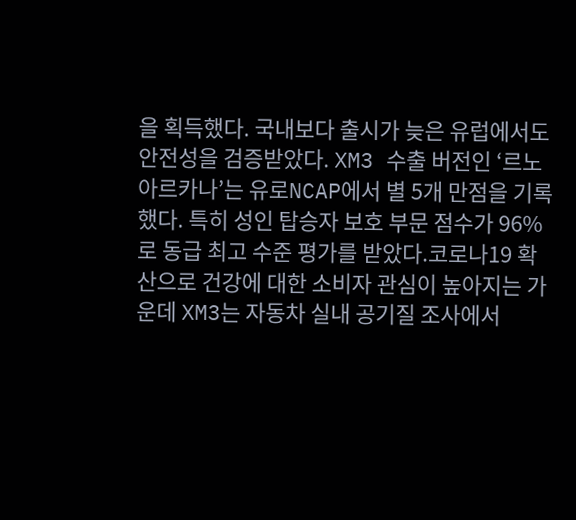을 획득했다. 국내보다 출시가 늦은 유럽에서도 안전성을 검증받았다. XM3 수출 버전인 ‘르노 아르카나’는 유로NCAP에서 별 5개 만점을 기록했다. 특히 성인 탑승자 보호 부문 점수가 96%로 동급 최고 수준 평가를 받았다.코로나19 확산으로 건강에 대한 소비자 관심이 높아지는 가운데 XM3는 자동차 실내 공기질 조사에서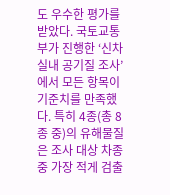도 우수한 평가를 받았다. 국토교통부가 진행한 ‘신차 실내 공기질 조사’에서 모든 항목이 기준치를 만족했다. 특히 4종(총 8종 중)의 유해물질은 조사 대상 차종 중 가장 적게 검출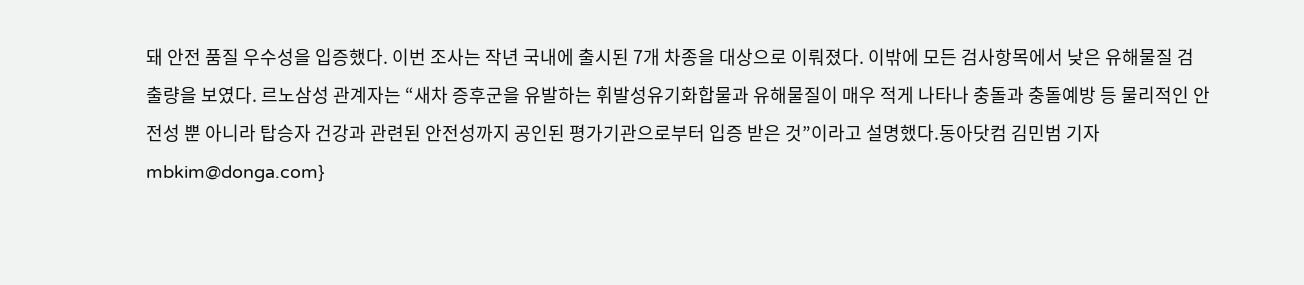돼 안전 품질 우수성을 입증했다. 이번 조사는 작년 국내에 출시된 7개 차종을 대상으로 이뤄졌다. 이밖에 모든 검사항목에서 낮은 유해물질 검출량을 보였다. 르노삼성 관계자는 “새차 증후군을 유발하는 휘발성유기화합물과 유해물질이 매우 적게 나타나 충돌과 충돌예방 등 물리적인 안전성 뿐 아니라 탑승자 건강과 관련된 안전성까지 공인된 평가기관으로부터 입증 받은 것”이라고 설명했다.동아닷컴 김민범 기자 mbkim@donga.com}